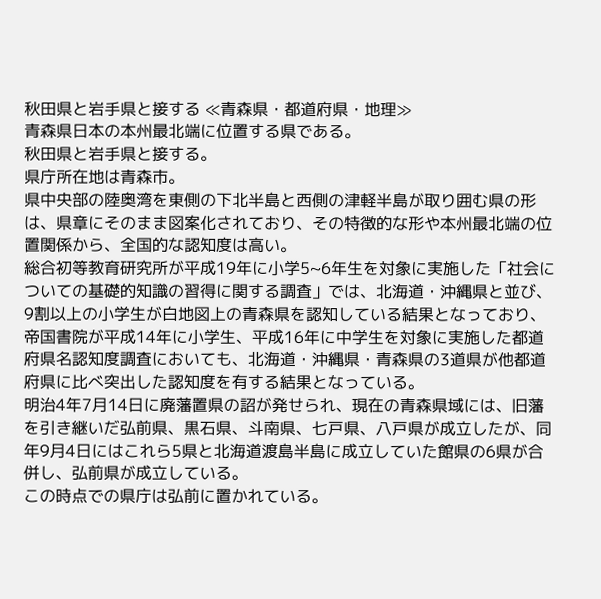秋田県と岩手県と接する ≪青森県・都道府県・地理≫
青森県日本の本州最北端に位置する県である。
秋田県と岩手県と接する。
県庁所在地は青森市。
県中央部の陸奥湾を東側の下北半島と西側の津軽半島が取り囲む県の形は、県章にそのまま図案化されており、その特徴的な形や本州最北端の位置関係から、全国的な認知度は高い。
総合初等教育研究所が平成19年に小学5~6年生を対象に実施した「社会についての基礎的知識の習得に関する調査」では、北海道・沖縄県と並び、9割以上の小学生が白地図上の青森県を認知している結果となっており、帝国書院が平成14年に小学生、平成16年に中学生を対象に実施した都道府県名認知度調査においても、北海道・沖縄県・青森県の3道県が他都道府県に比べ突出した認知度を有する結果となっている。
明治4年7月14日に廃藩置県の詔が発せられ、現在の青森県域には、旧藩を引き継いだ弘前県、黒石県、斗南県、七戸県、八戸県が成立したが、同年9月4日にはこれら5県と北海道渡島半島に成立していた館県の6県が合併し、弘前県が成立している。
この時点での県庁は弘前に置かれている。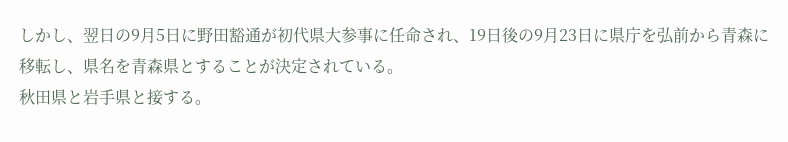しかし、翌日の9月5日に野田豁通が初代県大参事に任命され、19日後の9月23日に県庁を弘前から青森に移転し、県名を青森県とすることが決定されている。
秋田県と岩手県と接する。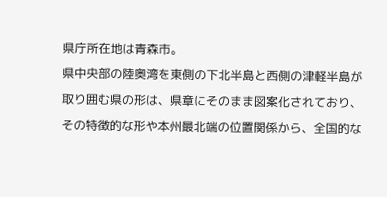県庁所在地は青森市。
県中央部の陸奥湾を東側の下北半島と西側の津軽半島が取り囲む県の形は、県章にそのまま図案化されており、その特徴的な形や本州最北端の位置関係から、全国的な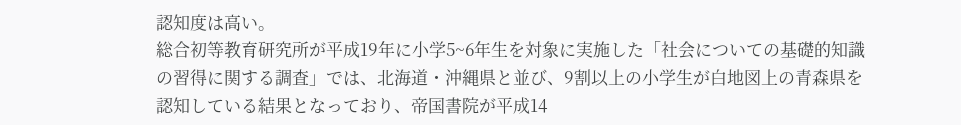認知度は高い。
総合初等教育研究所が平成19年に小学5~6年生を対象に実施した「社会についての基礎的知識の習得に関する調査」では、北海道・沖縄県と並び、9割以上の小学生が白地図上の青森県を認知している結果となっており、帝国書院が平成14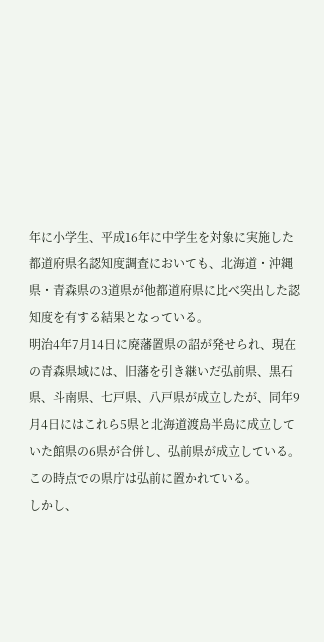年に小学生、平成16年に中学生を対象に実施した都道府県名認知度調査においても、北海道・沖縄県・青森県の3道県が他都道府県に比べ突出した認知度を有する結果となっている。
明治4年7月14日に廃藩置県の詔が発せられ、現在の青森県域には、旧藩を引き継いだ弘前県、黒石県、斗南県、七戸県、八戸県が成立したが、同年9月4日にはこれら5県と北海道渡島半島に成立していた館県の6県が合併し、弘前県が成立している。
この時点での県庁は弘前に置かれている。
しかし、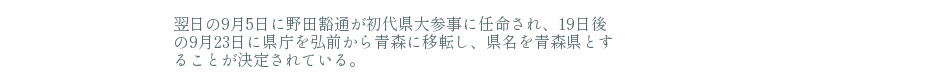翌日の9月5日に野田豁通が初代県大参事に任命され、19日後の9月23日に県庁を弘前から青森に移転し、県名を青森県とすることが決定されている。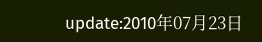update:2010年07月23日